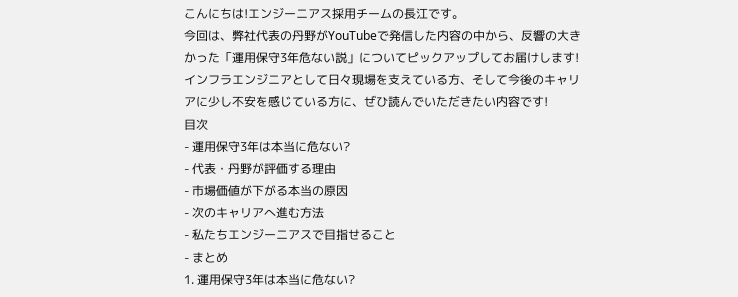こんにちは!エンジーニアス採用チームの長江です。
今回は、弊社代表の丹野がYouTubeで発信した内容の中から、反響の大きかった「運用保守3年危ない説」についてピックアップしてお届けします!
インフラエンジニアとして日々現場を支えている方、そして今後のキャリアに少し不安を感じている方に、ぜひ読んでいただきたい内容です!
目次
- 運用保守3年は本当に危ない?
- 代表・丹野が評価する理由
- 市場価値が下がる本当の原因
- 次のキャリアへ進む方法
- 私たちエンジーニアスで目指せること
- まとめ
1. 運用保守3年は本当に危ない?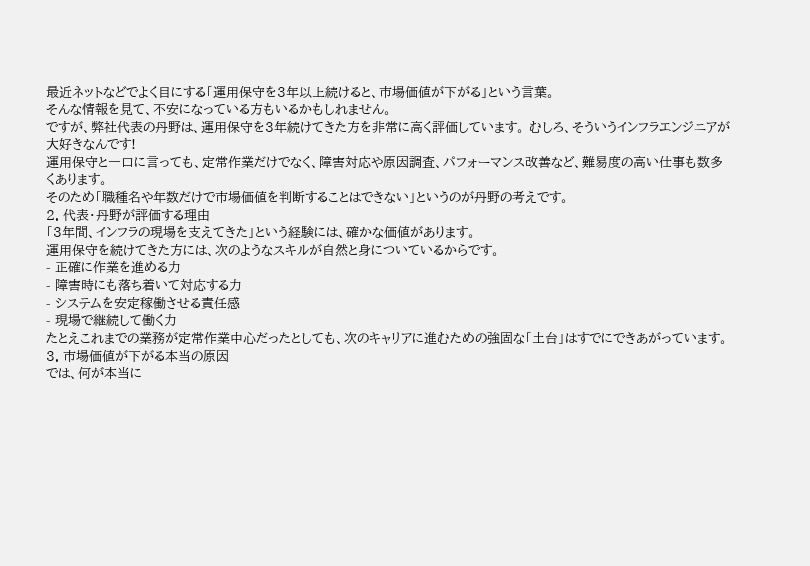最近ネットなどでよく目にする「運用保守を3年以上続けると、市場価値が下がる」という言葉。
そんな情報を見て、不安になっている方もいるかもしれません。
ですが、弊社代表の丹野は、運用保守を3年続けてきた方を非常に高く評価しています。 むしろ、そういうインフラエンジニアが大好きなんです!
運用保守と一口に言っても、定常作業だけでなく、障害対応や原因調査、パフォーマンス改善など、難易度の高い仕事も数多くあります。
そのため「職種名や年数だけで市場価値を判断することはできない」というのが丹野の考えです。
2. 代表・丹野が評価する理由
「3年間、インフラの現場を支えてきた」という経験には、確かな価値があります。
運用保守を続けてきた方には、次のようなスキルが自然と身についているからです。
- 正確に作業を進める力
- 障害時にも落ち着いて対応する力
- システムを安定稼働させる責任感
- 現場で継続して働く力
たとえこれまでの業務が定常作業中心だったとしても、次のキャリアに進むための強固な「土台」はすでにできあがっています。
3. 市場価値が下がる本当の原因
では、何が本当に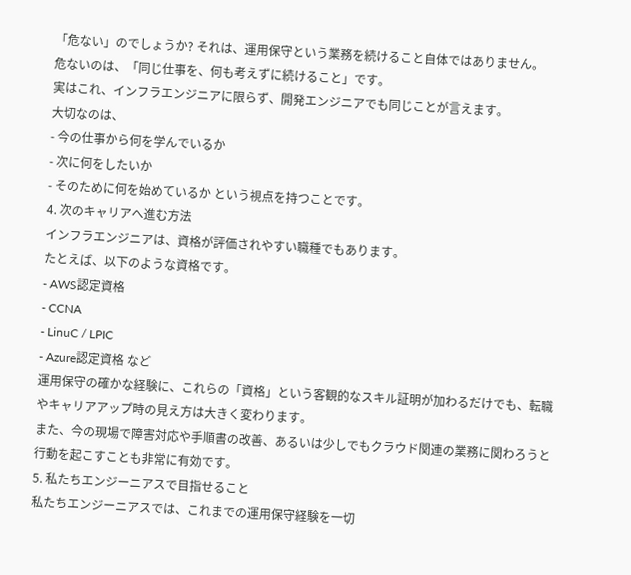「危ない」のでしょうか? それは、運用保守という業務を続けること自体ではありません。
危ないのは、「同じ仕事を、何も考えずに続けること」です。
実はこれ、インフラエンジニアに限らず、開発エンジニアでも同じことが言えます。
大切なのは、
- 今の仕事から何を学んでいるか
- 次に何をしたいか
- そのために何を始めているか という視点を持つことです。
4. 次のキャリアへ進む方法
インフラエンジニアは、資格が評価されやすい職種でもあります。
たとえば、以下のような資格です。
- AWS認定資格
- CCNA
- LinuC / LPIC
- Azure認定資格 など
運用保守の確かな経験に、これらの「資格」という客観的なスキル証明が加わるだけでも、転職やキャリアアップ時の見え方は大きく変わります。
また、今の現場で障害対応や手順書の改善、あるいは少しでもクラウド関連の業務に関わろうと行動を起こすことも非常に有効です。
5. 私たちエンジーニアスで目指せること
私たちエンジーニアスでは、これまでの運用保守経験を一切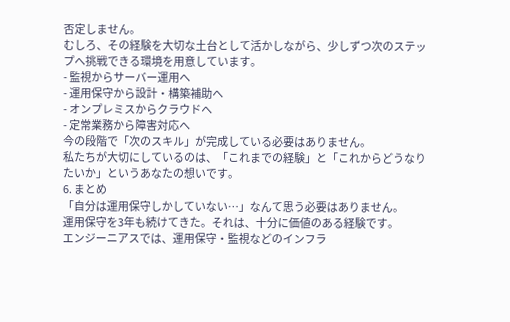否定しません。
むしろ、その経験を大切な土台として活かしながら、少しずつ次のステップへ挑戦できる環境を用意しています。
- 監視からサーバー運用へ
- 運用保守から設計・構築補助へ
- オンプレミスからクラウドへ
- 定常業務から障害対応へ
今の段階で「次のスキル」が完成している必要はありません。
私たちが大切にしているのは、「これまでの経験」と「これからどうなりたいか」というあなたの想いです。
6. まとめ
「自分は運用保守しかしていない…」なんて思う必要はありません。
運用保守を3年も続けてきた。それは、十分に価値のある経験です。
エンジーニアスでは、運用保守・監視などのインフラ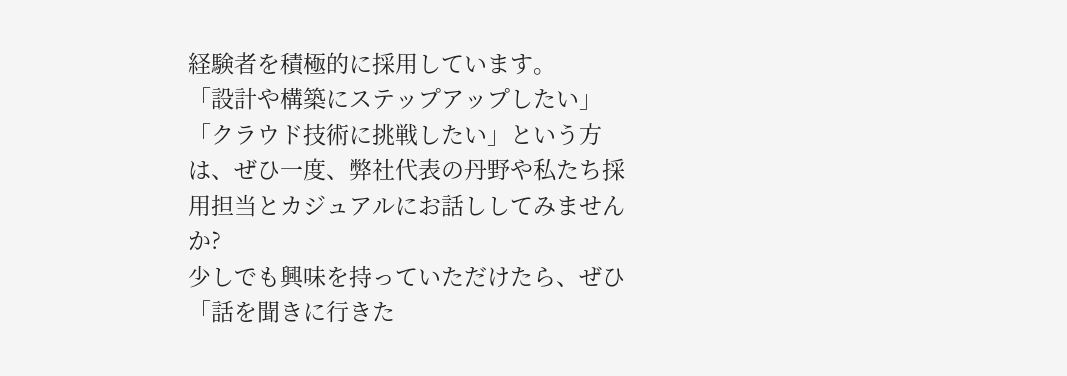経験者を積極的に採用しています。
「設計や構築にステップアップしたい」「クラウド技術に挑戦したい」という方は、ぜひ一度、弊社代表の丹野や私たち採用担当とカジュアルにお話ししてみませんか?
少しでも興味を持っていただけたら、ぜひ「話を聞きに行きた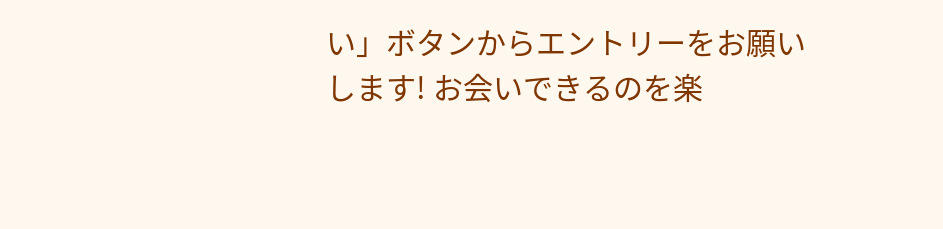い」ボタンからエントリーをお願いします! お会いできるのを楽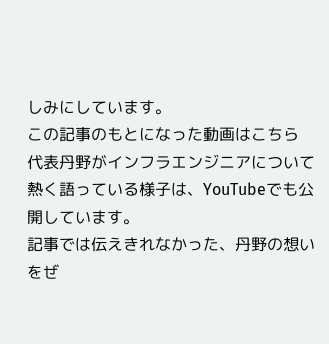しみにしています。
この記事のもとになった動画はこちら
代表丹野がインフラエンジニアについて熱く語っている様子は、YouTubeでも公開しています。
記事では伝えきれなかった、丹野の想いをぜ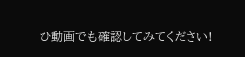ひ動画でも確認してみてください!